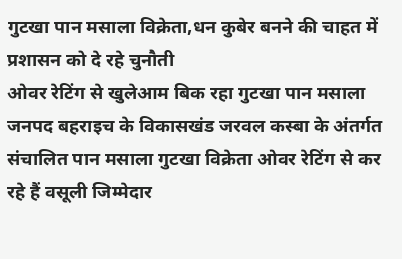गुटखा पान मसाला विक्रेता,धन कुबेर बनने की चाहत में प्रशासन को दे रहे चुनौती
ओवर रेटिंग से खुलेआम बिक रहा गुटखा पान मसाला
जनपद बहराइच के विकासखंड जरवल कस्बा के अंतर्गत संचालित पान मसाला गुटखा विक्रेता ओवर रेटिंग से कर रहे हैं वसूली जिम्मेदार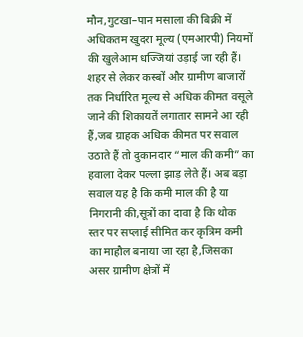मौन,गुटखा–पान मसाला की बिक्री में अधिकतम खुदरा मूल्य (एमआरपी) नियमों की खुलेआम धज्जियां उड़ाई जा रही हैं। शहर से लेकर कस्बों और ग्रामीण बाजारों तक निर्धारित मूल्य से अधिक कीमत वसूले जाने की शिकायतें लगातार सामने आ रही हैं,जब ग्राहक अधिक कीमत पर सवाल उठाते हैं तो दुकानदार “माल की कमी” का हवाला देकर पल्ला झाड़ लेते हैं। अब बड़ा सवाल यह है कि कमी माल की है या निगरानी की,सूत्रों का दावा है कि थोक स्तर पर सप्लाई सीमित कर कृत्रिम कमी का माहौल बनाया जा रहा है,जिसका असर ग्रामीण क्षेत्रों में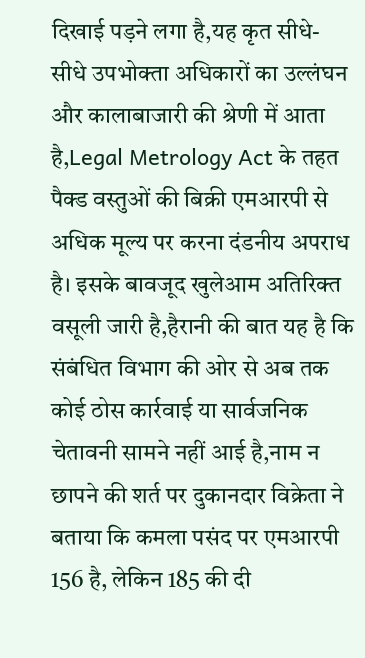दिखाई पड़ने लगा है,यह कृत सीधे-सीधे उपभोक्ता अधिकारों का उल्लंघन और कालाबाजारी की श्रेणी में आता है,Legal Metrology Act के तहत पैक्ड वस्तुओं की बिक्री एमआरपी से अधिक मूल्य पर करना दंडनीय अपराध है। इसके बावजूद खुलेआम अतिरिक्त वसूली जारी है,हैरानी की बात यह है कि संबंधित विभाग की ओर से अब तक कोई ठोस कार्रवाई या सार्वजनिक चेतावनी सामने नहीं आई है,नाम न छापने की शर्त पर दुकानदार विक्रेता ने बताया कि कमला पसंद पर एमआरपी 156 है, लेकिन 185 की दी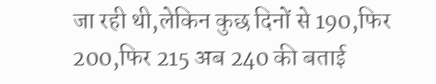जा रही थी,लेकिन कुछ दिनों से 190,फिर 200,फिर 215 अब 240 की बताई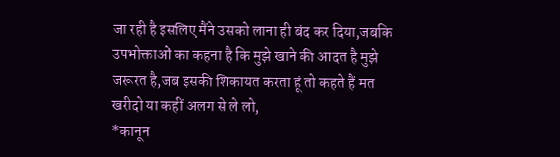जा रही है इसलिए मैंने उसको लाना ही बंद कर दिया,जबकि उपभोक्ताओं का कहना है कि मुझे खाने की आदत है मुझे जरूरत है,जब इसकी शिकायत करता हूं तो कहते हैं मत खरीदो या कहीं अलग से ले लो,
*कानून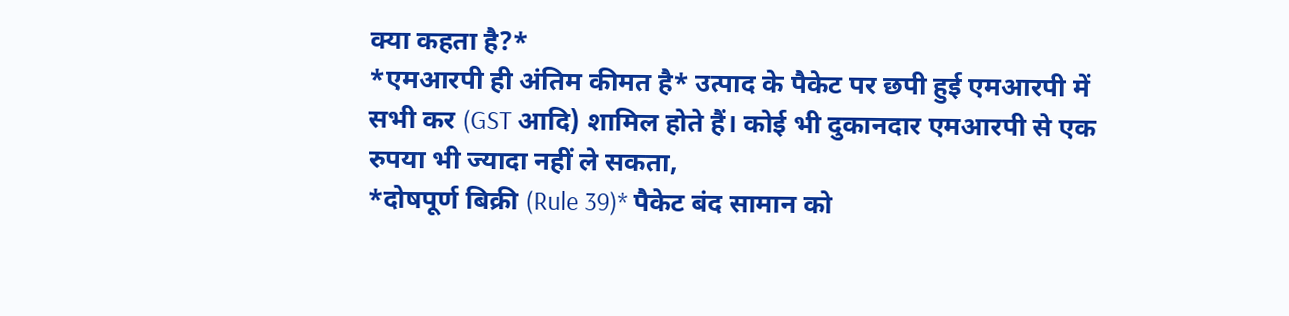क्या कहता है?*
*एमआरपी ही अंतिम कीमत है* उत्पाद के पैकेट पर छपी हुई एमआरपी में सभी कर (GST आदि) शामिल होते हैं। कोई भी दुकानदार एमआरपी से एक रुपया भी ज्यादा नहीं ले सकता,
*दोषपूर्ण बिक्री (Rule 39)* पैकेट बंद सामान को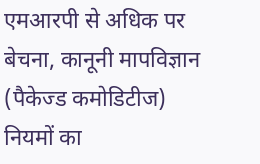एमआरपी से अधिक पर बेचना, कानूनी मापविज्ञान (पैकेज्ड कमोडिटीज) नियमों का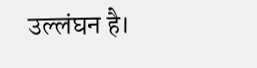उल्लंघन है।